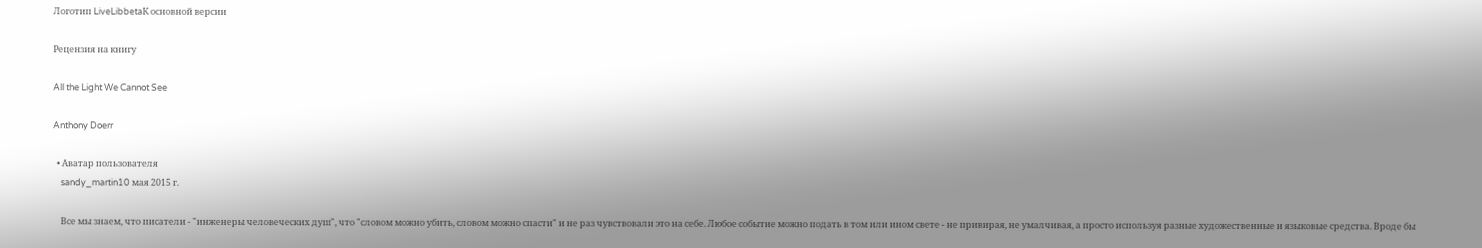Логотип LiveLibbetaК основной версии

Рецензия на книгу

All the Light We Cannot See

Anthony Doerr

  • Аватар пользователя
    sandy_martin10 мая 2015 г.

    Все мы знаем, что писатели - "инженеры человеческих душ", что "словом можно убить, словом можно спасти" и не раз чувствовали это на себе. Любое событие можно подать в том или ином свете - не привирая, не умалчивая, а просто используя разные художественные и языковые средства. Вроде бы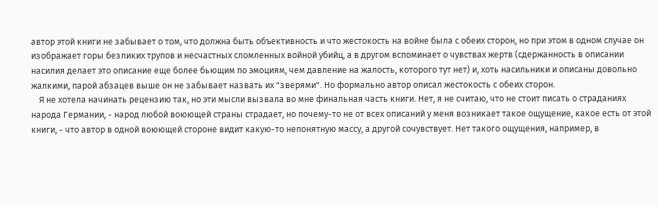автор этой книги не забывает о том, что должна быть объективность и что жестокость на войне была с обеих сторон, но при этом в одном случае он изображает горы безликих трупов и несчастных сломленных войной убийц, а в другом вспоминает о чувствах жертв (сдержанность в описании насилия делает это описание еще более бьющим по эмоциям, чем давление на жалость, которого тут нет) и, хоть насильники и описаны довольно жалкими, парой абзацев выше он не забывает назвать их "зверями". Но формально автор описал жестокость с обеих сторон.
    Я не хотела начинать рецензию так, но эти мысли вызвала во мне финальная часть книги. Нет, я не считаю, что не стоит писать о страданиях народа Германии, - народ любой воюющей страны страдает, но почему-то не от всех описаний у меня возникает такое ощущение, какое есть от этой книги, - что автор в одной воюющей стороне видит какую-то непонятную массу, а другой сочувствует. Нет такого ощущения, например, в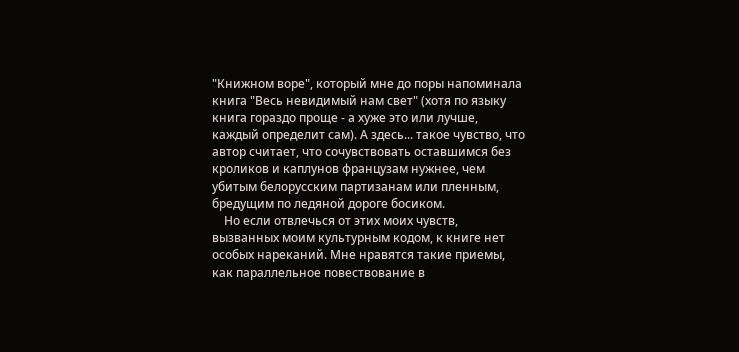"Книжном воре", который мне до поры напоминала книга "Весь невидимый нам свет" (хотя по языку книга гораздо проще - а хуже это или лучше, каждый определит сам). А здесь... такое чувство, что автор считает, что сочувствовать оставшимся без кроликов и каплунов французам нужнее, чем убитым белорусским партизанам или пленным, бредущим по ледяной дороге босиком.
    Но если отвлечься от этих моих чувств, вызванных моим культурным кодом, к книге нет особых нареканий. Мне нравятся такие приемы, как параллельное повествование в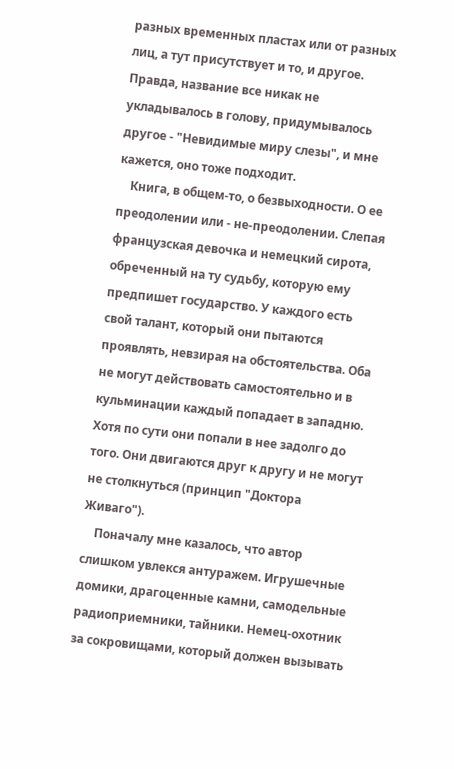разных временных пластах или от разных лиц, а тут присутствует и то, и другое. Правда, название все никак не укладывалось в голову, придумывалось другое - "Невидимые миру слезы", и мне кажется, оно тоже подходит.
    Книга, в общем-то, о безвыходности. О ее преодолении или - не-преодолении. Слепая французская девочка и немецкий сирота, обреченный на ту судьбу, которую ему предпишет государство. У каждого есть свой талант, который они пытаются проявлять, невзирая на обстоятельства. Оба не могут действовать самостоятельно и в кульминации каждый попадает в западню. Хотя по сути они попали в нее задолго до того. Они двигаются друг к другу и не могут не столкнуться (принцип "Доктора Живаго").
    Поначалу мне казалось, что автор слишком увлекся антуражем. Игрушечные домики, драгоценные камни, самодельные радиоприемники, тайники. Немец-охотник за сокровищами, который должен вызывать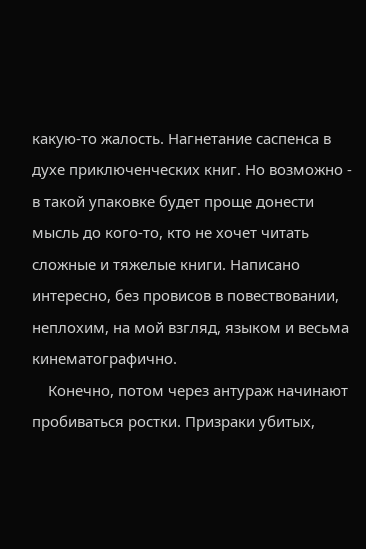какую-то жалость. Нагнетание саспенса в духе приключенческих книг. Но возможно - в такой упаковке будет проще донести мысль до кого-то, кто не хочет читать сложные и тяжелые книги. Написано интересно, без провисов в повествовании, неплохим, на мой взгляд, языком и весьма кинематографично.
    Конечно, потом через антураж начинают пробиваться ростки. Призраки убитых,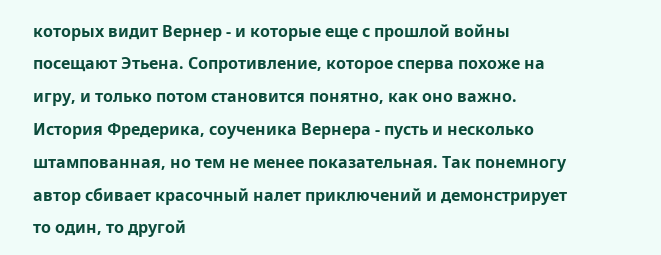которых видит Вернер - и которые еще с прошлой войны посещают Этьена. Сопротивление, которое сперва похоже на игру, и только потом становится понятно, как оно важно. История Фредерика, соученика Вернера - пусть и несколько штампованная, но тем не менее показательная. Так понемногу автор сбивает красочный налет приключений и демонстрирует то один, то другой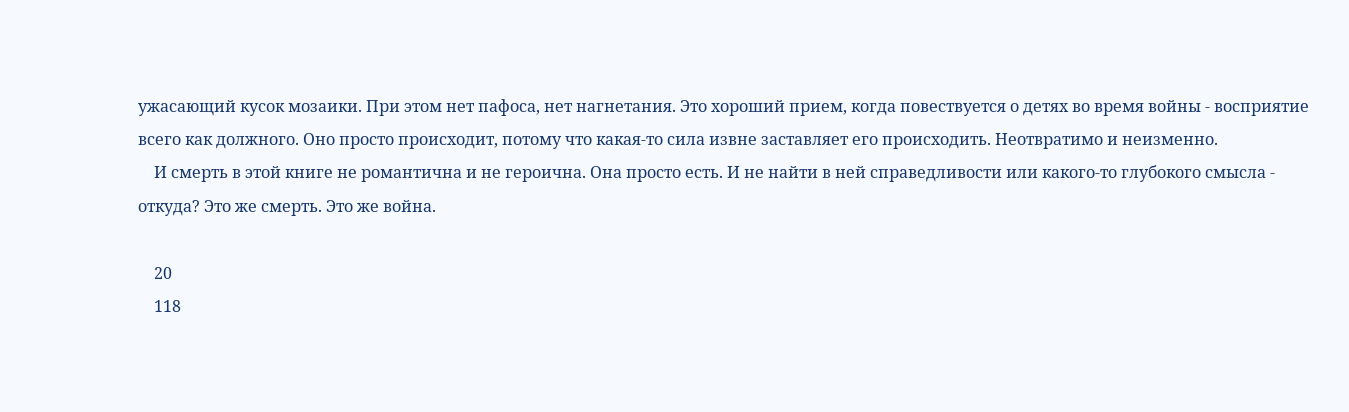ужасающий кусок мозаики. При этом нет пафоса, нет нагнетания. Это хороший прием, когда повествуется о детях во время войны - восприятие всего как должного. Оно просто происходит, потому что какая-то сила извне заставляет его происходить. Неотвратимо и неизменно.
    И смерть в этой книге не романтична и не героична. Она просто есть. И не найти в ней справедливости или какого-то глубокого смысла - откуда? Это же смерть. Это же война.

    20
    118